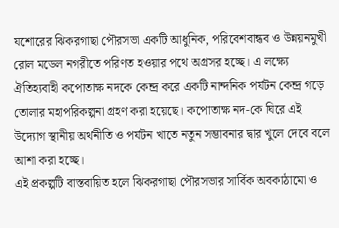যশোরের ঝিকরগাছা পৌরসভা একটি আধুনিক, পরিবেশবান্ধব ও উন্নয়নমুখী রোল মডেল নগরীতে পরিণত হওয়ার পথে অগ্রসর হচ্ছে। এ লক্ষ্যে ঐতিহ্যবাহী কপোতাক্ষ নদকে কেন্দ্র করে একটি নান্দনিক পর্যটন কেন্দ্র গড়ে তোলার মহাপরিকল্পনা গ্রহণ করা হয়েছে। কপোতাক্ষ নদ-কে ঘিরে এই উদ্যোগ স্থানীয় অর্থনীতি ও পর্যটন খাতে নতুন সম্ভাবনার দ্বার খুলে দেবে বলে আশা করা হচ্ছে।
এই প্রকল্পটি বাস্তবায়িত হলে ঝিকরগাছা পৌরসভার সার্বিক অবকাঠামো ও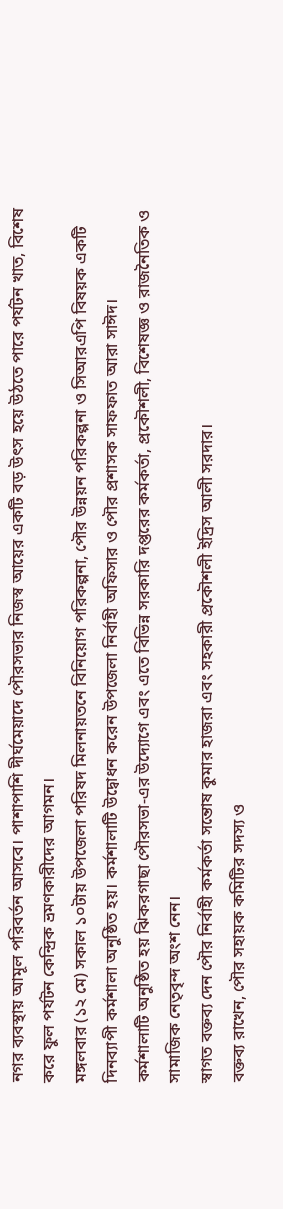নগর ব্যবস্থায় আমূল পরিবর্তন আসবে। পাশাপাশি দীর্ঘমেয়াদে পৌরসভার নিজস্ব আয়ের একটি বড় উৎস হয়ে উঠতে পারে পর্যটন খাত, বিশেষ করে ফুল পর্যটন কেন্দ্রিক ভ্রমণকারীদের আগমন।
মঙ্গলবার (১২ মে) সকাল ১০টায় উপজেলা পরিষদ মিলনায়তনে বিনিয়োগ পরিকল্পনা, পৌর উন্নয়ন পরিকল্পনা ও সিআরএপি বিষয়ক একটি দিনব্যাপী কর্মশালা অনুষ্ঠিত হয়। কর্মশালাটি উদ্বোধন করেন উপজেলা নির্বাহী অফিসার ও পৌর প্রশাসক সাফফাত আরা সাঈদ।
কর্মশালাটি অনুষ্ঠিত হয় ঝিকরগাছা পৌরসভা-এর উদ্যোগে এবং এতে বিভিন্ন সরকারি দপ্তরের কর্মকর্তা, প্রকৌশলী, বিশেষজ্ঞ ও রাজনৈতিক ও সামাজিক নেতৃবৃন্দ অংশ নেন।
স্বাগত বক্তব্য দেন পৌর নির্বাহী কর্মকর্তা সন্তোষ কুমার হাজরা এবং সহকারী প্রকৌশলী ইদ্রিস আলী সরদার।
বক্তব্য রাখেন, পৌর সহায়ক কমিটির সদস্য ও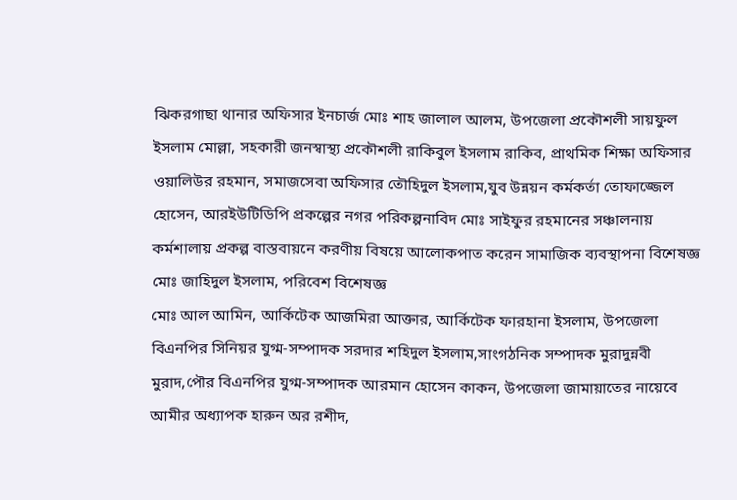ঝিকরগাছা থানার অফিসার ইনচার্জ মোঃ শাহ জালাল আলম, উপজেলা প্রকৌশলী সায়ফুল ইসলাম মোল্লা, সহকারী জনস্বাস্থ্য প্রকৌশলী রাকিবুল ইসলাম রাকিব, প্রাথমিক শিক্ষা অফিসার ওয়ালিউর রহমান, সমাজসেবা অফিসার তৌহিদুল ইসলাম,যুব উন্নয়ন কর্মকর্তা তোফাজ্জেল হোসেন, আরইউটিডিপি প্রকল্পের নগর পরিকল্পনাবিদ মোঃ সাইফুর রহমানের সঞ্চালনায় কর্মশালায় প্রকল্প বাস্তবায়নে করণীয় বিষয়ে আলোকপাত করেন সামাজিক ব্যবস্থাপনা বিশেষজ্ঞ মোঃ জাহিদুল ইসলাম, পরিবেশ বিশেষজ্ঞ
মোঃ আল আমিন, আর্কিটেক আজমিরা আক্তার, আর্কিটেক ফারহানা ইসলাম, উপজেলা বিএনপির সিনিয়র যুগ্ম-সম্পাদক সরদার শহিদুল ইসলাম,সাংগঠনিক সম্পাদক মুরাদুন্নবী মুরাদ,পৌর বিএনপির যুগ্ম-সম্পাদক আরমান হোসেন কাকন, উপজেলা জামায়াতের নায়েবে আমীর অধ্যাপক হারুন অর রশীদ,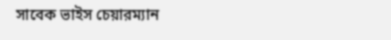সাবেক ভাইস চেয়ারম্যান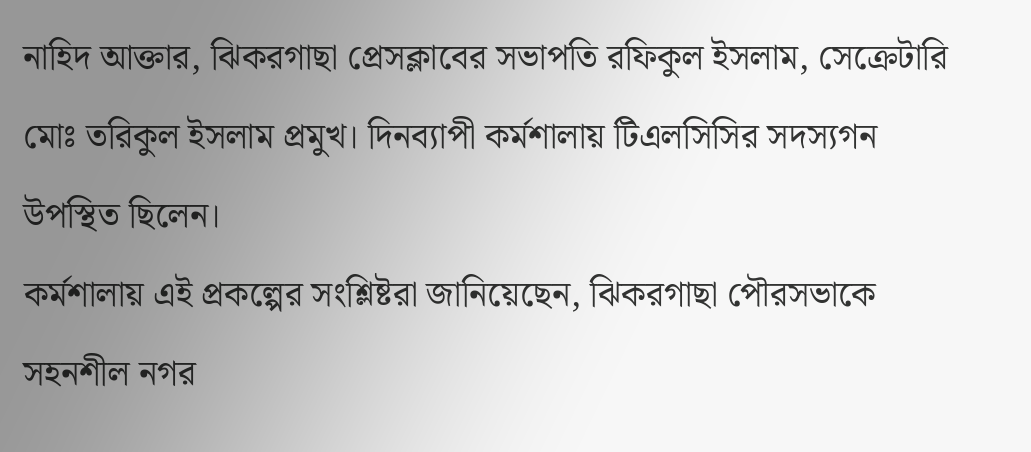নাহিদ আক্তার, ঝিকরগাছা প্রেসক্লাবের সভাপতি রফিকুল ইসলাম, সেক্রেটারি মোঃ তরিকুল ইসলাম প্রমুখ। দিনব্যাপী কর্মশালায় টিএলসিসির সদস্যগন উপস্থিত ছিলেন।
কর্মশালায় এই প্রকল্পের সংশ্লিষ্টরা জানিয়েছেন, ঝিকরগাছা পৌরসভাকে সহনশীল নগর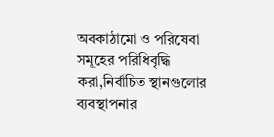অবকাঠামো ও পরিষেবা সমূহের পরিধিবৃদ্ধি করা,নির্বাচিত স্থানগুলোর ব্যবস্থাপনার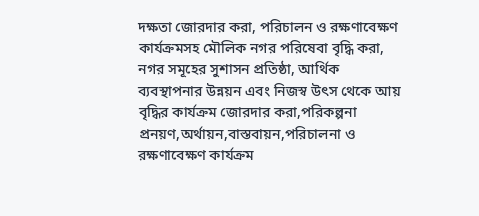দক্ষতা জোরদার করা, পরিচালন ও রক্ষণাবেক্ষণ কার্যক্রমসহ মৌলিক নগর পরিষেবা বৃদ্ধি করা, নগর সমূহের সুশাসন প্রতিষ্ঠা, আর্থিক ব্যবস্থাপনার উন্নয়ন এবং নিজস্ব উৎস থেকে আয় বৃদ্ধির কার্যক্রম জোরদার করা,পরিকল্পনা প্রনয়ণ,অর্থায়ন,বাস্তবায়ন,পরিচালনা ও রক্ষণাবেক্ষণ কার্যক্রম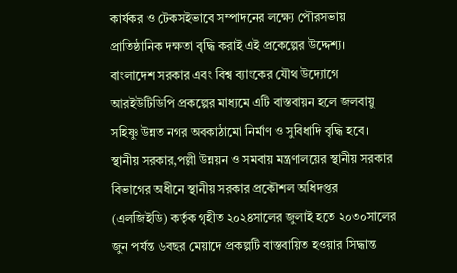কার্যকর ও টেকসইভাবে সম্পাদনের লক্ষ্যে পৌরসভায় প্রাতিষ্ঠানিক দক্ষতা বৃদ্ধি করাই এই প্রকেল্পের উদ্দেশ্য।
বাংলাদেশ সরকার এবং বিশ্ব ব্যাংকের যৌথ উদ্যোগে আরইউটিডিপি প্রকল্পের মাধ্যমে এটি বাস্তবায়ন হলে জলবায়ু সহিষ্ণু উন্নত নগর অবকাঠামো নির্মাণ ও সুবিধাদি বৃদ্ধি হবে।
স্থানীয় সরকার,পল্লী উন্নয়ন ও সমবায় মন্ত্রণালয়ের স্থানীয় সরকার বিভাগের অধীনে স্থানীয় সরকার প্রকৌশল অধিদপ্তর (এলজিইডি) কর্তৃক গৃহীত ২০২৪সালের জুলাই হতে ২০৩০সালের জুন পর্যন্ত ৬বছর মেয়াদে প্রকল্পটি বাস্তবায়িত হওয়ার সিদ্ধান্ত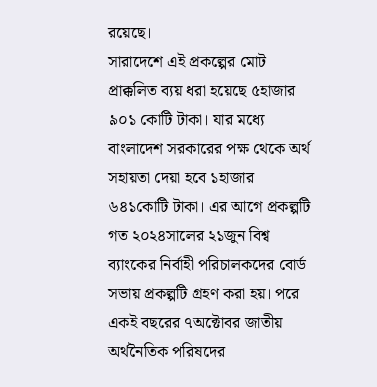রয়েছে।
সারাদেশে এই প্রকল্পের মোট প্রাক্কলিত ব্যয় ধরা হয়েছে ৫হাজার ৯০১ কোটি টাকা। যার মধ্যে বাংলাদেশ সরকারের পক্ষ থেকে অর্থ সহায়তা দেয়া হবে ১হাজার ৬৪১কোটি টাকা। এর আগে প্রকল্পটি গত ২০২৪সালের ২১জুন বিশ্ব ব্যাংকের নির্বাহী পরিচালকদের বোর্ড সভায় প্রকল্পটি গ্রহণ করা হয়। পরে একই বছরের ৭অক্টোবর জাতীয় অর্থনৈতিক পরিষদের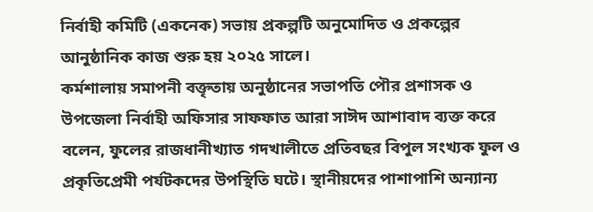নির্বাহী কমিটি (একনেক) সভায় প্রকল্পটি অনুমোদিত ও প্রকল্পের আনুষ্ঠানিক কাজ শুরু হয় ২০২৫ সালে।
কর্মশালায় সমাপনী বক্তৃতায় অনুষ্ঠানের সভাপতি পৌর প্রশাসক ও উপজেলা নির্বাহী অফিসার সাফফাত আরা সাঈদ আশাবাদ ব্যক্ত করে বলেন, ফুলের রাজধানীখ্যাত গদখালীতে প্রতিবছর বিপুল সংখ্যক ফুল ও প্রকৃতিপ্রেমী পর্যটকদের উপস্থিতি ঘটে। স্থানীয়দের পাশাপাশি অন্যান্য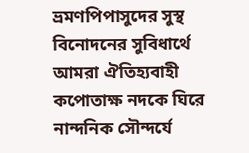ভ্রমণপিপাসুদের সুস্থ বিনোদনের সুবিধার্থে আমরা ঐতিহ্যবাহী কপোতাক্ষ নদকে ঘিরে নান্দনিক সৌন্দর্যে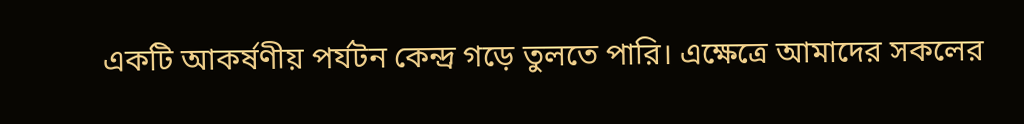একটি আকর্ষণীয় পর্যটন কেন্দ্র গড়ে তুলতে পারি। এক্ষেত্রে আমাদের সকলের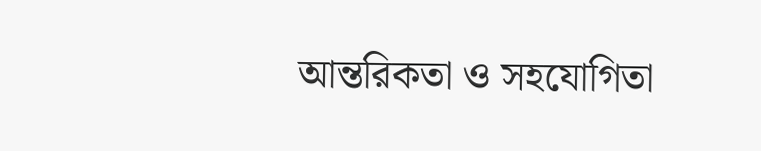আন্তরিকতা ও সহযোগিতা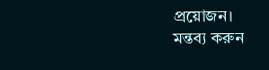প্রয়োজন।
মন্তব্য করুন